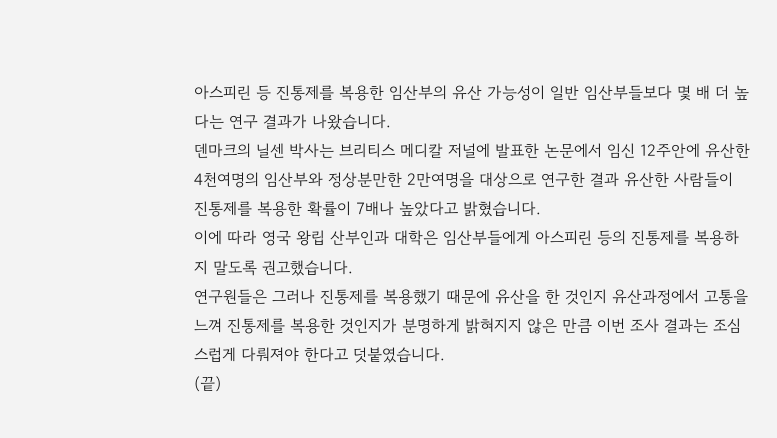아스피린 등 진통제를 복용한 임산부의 유산 가능성이 일반 임산부들보다 몇 배 더 높다는 연구 결과가 나왔습니다.
덴마크의 닐센 박사는 브리티스 메디칼 저널에 발표한 논문에서 임신 12주안에 유산한 4천여명의 임산부와 정상분만한 2만여명을 대상으로 연구한 결과 유산한 사람들이 진통제를 복용한 확률이 7배나 높았다고 밝혔습니다.
이에 따라 영국 왕립 산부인과 대학은 임산부들에게 아스피린 등의 진통제를 복용하지 말도록 권고했습니다.
연구원들은 그러나 진통제를 복용했기 때문에 유산을 한 것인지 유산과정에서 고통을 느껴 진통제를 복용한 것인지가 분명하게 밝혀지지 않은 만큼 이번 조사 결과는 조심스럽게 다뤄져야 한다고 덧붙였습니다.
(끝)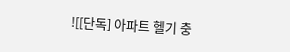![[단독] 아파트 헬기 충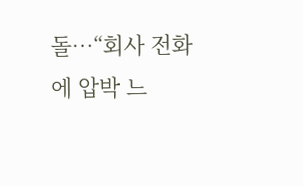돌…“회사 전화에 압박 느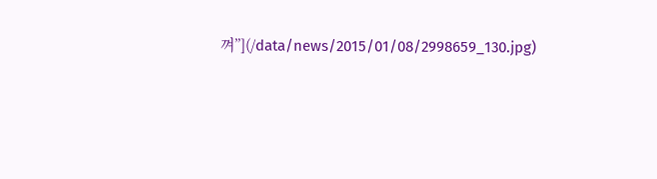껴”](/data/news/2015/01/08/2998659_130.jpg)